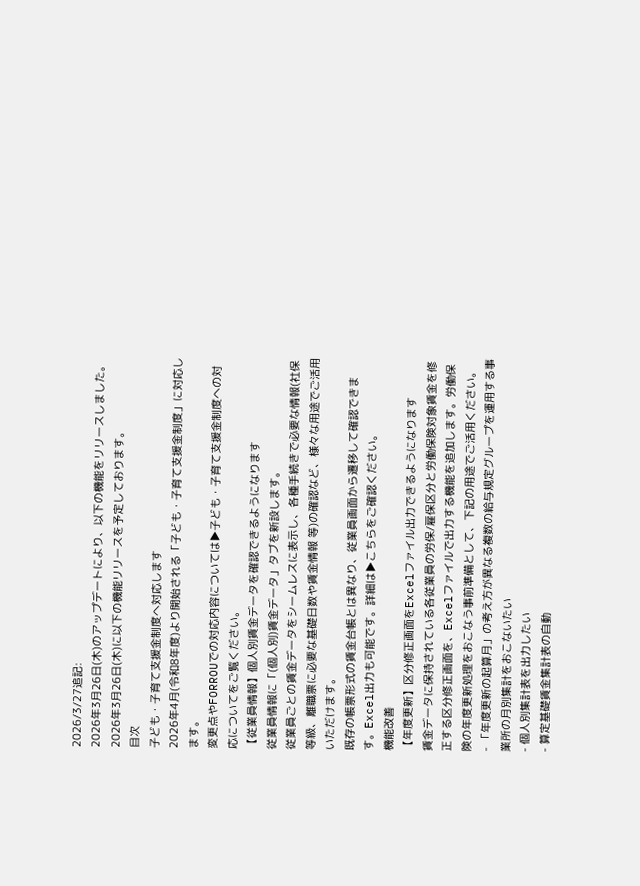2026/3/27追記:
2026年3月26日(木)のアップデートにより、以下の機能をリリースしました。
2026年3月26日(木)に以下の機能リリースを予定しております。
目次
子ども・子育て支援金制度へ対応します
2026年4月(令和8年度)より開始される「子ども・子育て支援金制度」に対応します。
変更点やFORROUでの対応内容については▶子ども・子育て支援金制度への対応についてをご覧ください。
【従業員情報】個人別賃金データを確認できるようになります
従業員情報に「(個人別)賃金データ」タブを新設します。
従業員ごとの賃金データをシームレスに表示し、各種手続きで必要な情報(社保等級、離職票に必要な基礎日数や賃金情報 等)の確認など、様々な用途でご活用いただけます。
既存の帳票形式の賃金台帳とは異なり、従業員画面から遷移して確認できます。Excel出力も可能です。詳細は▶こちらをご確認ください。
機能改善
【年度更新】区分修正画面をExcelファイル出力できるようになります
賃金データに保持されている各従業員の労保/雇保区分と労働保険対象賃金を修正する区分修正画面を、Excelファイルで出力する機能を追加します。労働保険の年度更新処理をおこなう事前準備として、下記の用途でご活用ください。
- 「年度更新の起算月」の考え方が異なる複数の給与規定グループを運用する事業所の月別集計をおこないたい
- 個人別集計表を出力したい
- 算定基礎賃金集計表の自動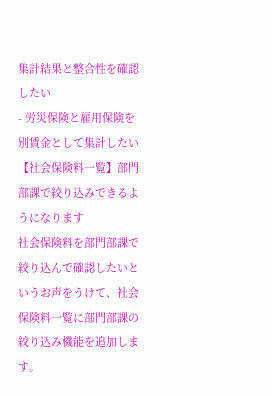集計結果と整合性を確認したい
- 労災保険と雇用保険を別賃金として集計したい
【社会保険料一覧】部門部課で絞り込みできるようになります
社会保険料を部門部課で絞り込んで確認したいというお声をうけて、社会保険料一覧に部門部課の絞り込み機能を追加します。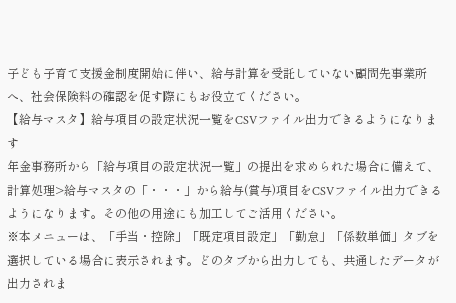子ども子育て支援金制度開始に伴い、給与計算を受託していない顧問先事業所へ、社会保険料の確認を促す際にもお役立てください。
【給与マスタ】給与項目の設定状況一覧をCSVファイル出力できるようになります
年金事務所から「給与項目の設定状況一覧」の提出を求められた場合に備えて、計算処理>給与マスタの「・・・」から給与(賞与)項目をCSVファイル出力できるようになります。その他の用途にも加工してご活用ください。
※本メニューは、「手当・控除」「既定項目設定」「勤怠」「係数単価」タブを選択している場合に表示されます。どのタブから出力しても、共通したデータが出力されま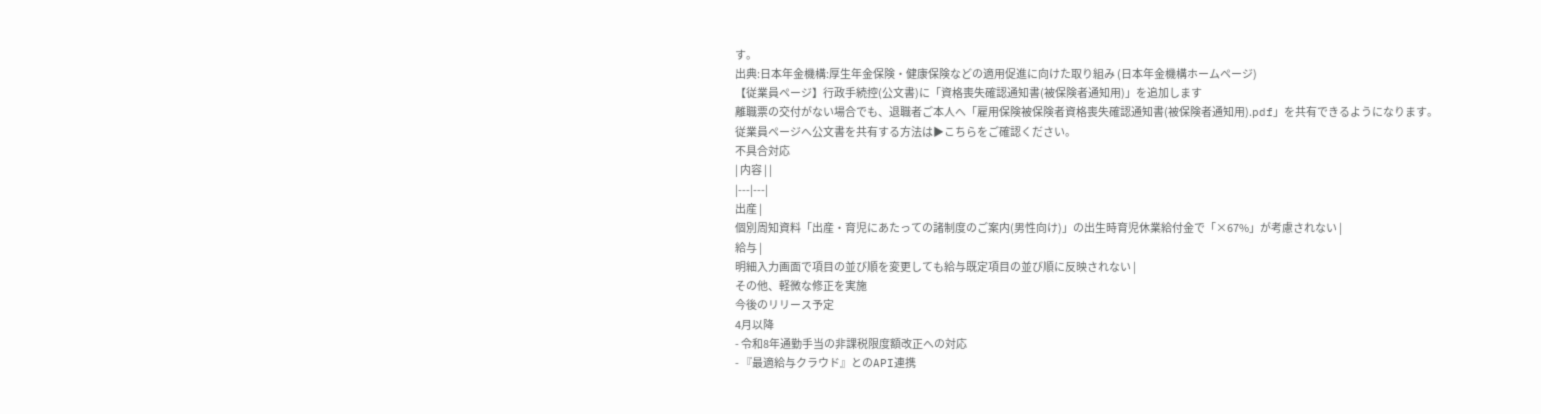す。
出典:日本年金機構:厚生年金保険・健康保険などの適用促進に向けた取り組み (日本年金機構ホームページ)
【従業員ページ】行政手続控(公文書)に「資格喪失確認通知書(被保険者通知用)」を追加します
離職票の交付がない場合でも、退職者ご本人へ「雇用保険被保険者資格喪失確認通知書(被保険者通知用).pdf」を共有できるようになります。
従業員ページへ公文書を共有する方法は▶こちらをご確認ください。
不具合対応
| 内容 | |
|---|---|
出産 |
個別周知資料「出産・育児にあたっての諸制度のご案内(男性向け)」の出生時育児休業給付金で「×67%」が考慮されない |
給与 |
明細入力画面で項目の並び順を変更しても給与既定項目の並び順に反映されない |
その他、軽微な修正を実施
今後のリリース予定
4月以降
- 令和8年通勤手当の非課税限度額改正への対応
- 『最適給与クラウド』とのAPI連携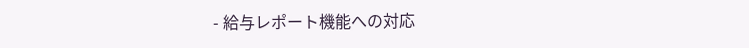- 給与レポート機能への対応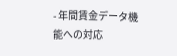- 年間賃金データ機能への対応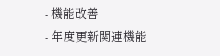- 機能改善
- 年度更新関連機能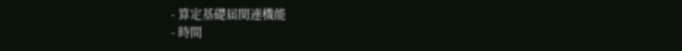- 算定基礎届関連機能
- 時間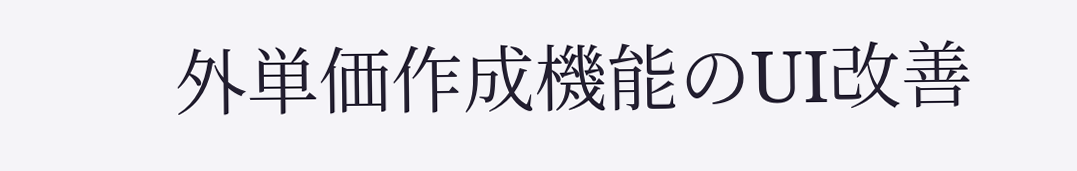外単価作成機能のUI改善